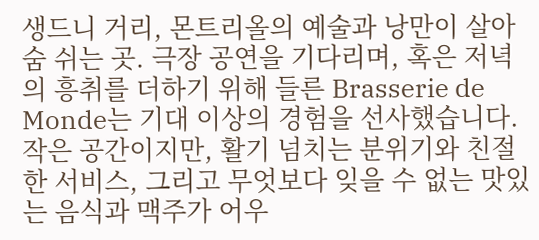생드니 거리, 몬트리올의 예술과 낭만이 살아 숨 쉬는 곳. 극장 공연을 기다리며, 혹은 저녁의 흥취를 더하기 위해 들른 Brasserie de Monde는 기대 이상의 경험을 선사했습니다. 작은 공간이지만, 활기 넘치는 분위기와 친절한 서비스, 그리고 무엇보다 잊을 수 없는 맛있는 음식과 맥주가 어우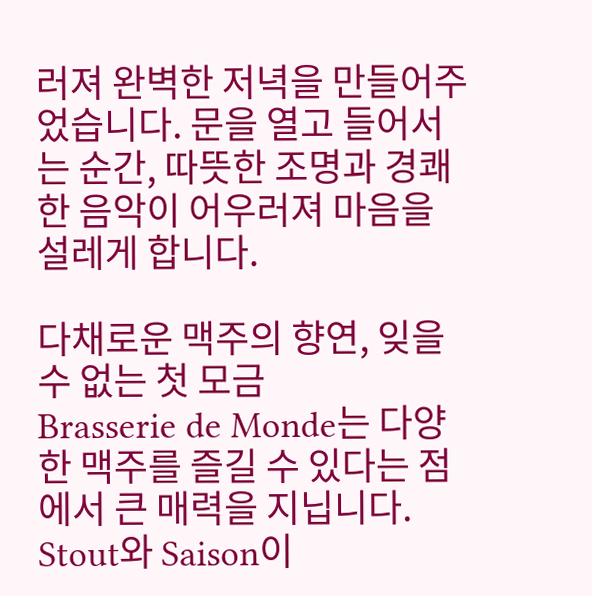러져 완벽한 저녁을 만들어주었습니다. 문을 열고 들어서는 순간, 따뜻한 조명과 경쾌한 음악이 어우러져 마음을 설레게 합니다.

다채로운 맥주의 향연, 잊을 수 없는 첫 모금
Brasserie de Monde는 다양한 맥주를 즐길 수 있다는 점에서 큰 매력을 지닙니다. Stout와 Saison이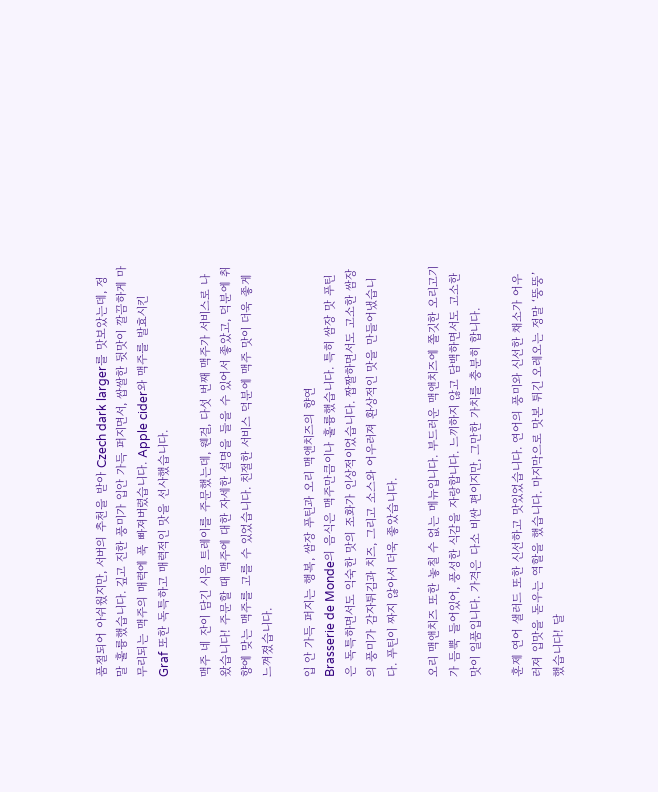품절되어 아쉬웠지만, 서버의 추천을 받아 Czech dark larger를 맛보았는데, 정말 훌륭했습니다. 깊고 진한 풍미가 입안 가득 퍼지면서, 쌉쌀한 뒷맛이 깔끔하게 마무리되는 맥주의 매력에 푹 빠져버렸습니다. Apple cider와 맥주를 발효시킨 Graf 또한 독특하고 매력적인 맛을 선사했습니다.

맥주 네 잔이 담긴 시음 트레이를 주문했는데, 웬걸, 다섯 번째 맥주가 서비스로 나왔습니다! 주문할 때 맥주에 대한 자세한 설명을 들을 수 있어서 좋았고, 덕분에 취향에 맞는 맥주를 고를 수 있었습니다. 친절한 서비스 덕분에 맥주 맛이 더욱 좋게 느껴졌습니다.

입 안 가득 퍼지는 행복, 쌈장 푸틴과 오리 맥앤치즈의 향연
Brasserie de Monde의 음식은 맥주만큼이나 훌륭했습니다. 특히 쌈장 맛 푸틴은 독특하면서도 익숙한 맛의 조화가 인상적이었습니다. 짭짤하면서도 고소한 쌈장의 풍미가 감자튀김과 치즈, 그리고 소스와 어우러져 환상적인 맛을 만들어냈습니다. 푸틴이 짜지 않아서 더욱 좋았습니다.

오리 맥앤치즈 또한 놓칠 수 없는 메뉴입니다. 부드러운 맥앤치즈에 쫄깃한 오리고기가 듬뿍 들어있어, 풍성한 식감을 자랑합니다. 느끼하지 않고 담백하면서도 고소한 맛이 일품입니다. 가격은 다소 비싼 편이지만, 그만한 가치를 충분히 합니다.

훈제 연어 샐러드 또한 신선하고 맛있었습니다. 연어의 풍미와 신선한 채소가 어우러져 입맛을 돋우는 역할을 했습니다. 마지막으로 맛본 튀긴 오레오는 정말 ‘뚱뚱’했습니다! 달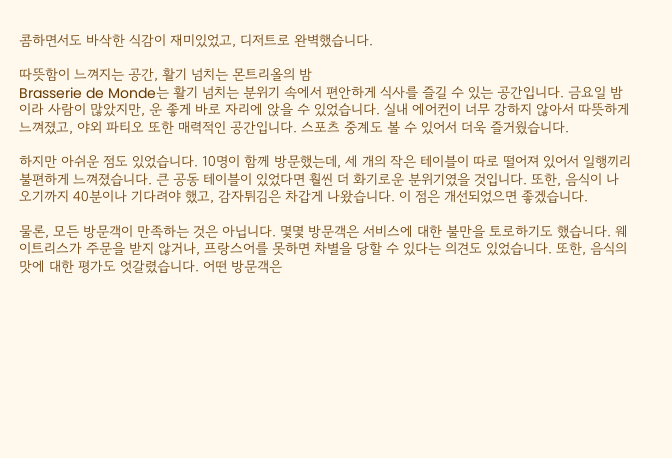콤하면서도 바삭한 식감이 재미있었고, 디저트로 완벽했습니다.

따뜻함이 느껴지는 공간, 활기 넘치는 몬트리올의 밤
Brasserie de Monde는 활기 넘치는 분위기 속에서 편안하게 식사를 즐길 수 있는 공간입니다. 금요일 밤이라 사람이 많았지만, 운 좋게 바로 자리에 앉을 수 있었습니다. 실내 에어컨이 너무 강하지 않아서 따뜻하게 느껴졌고, 야외 파티오 또한 매력적인 공간입니다. 스포츠 중계도 볼 수 있어서 더욱 즐거웠습니다.

하지만 아쉬운 점도 있었습니다. 10명이 함께 방문했는데, 세 개의 작은 테이블이 따로 떨어져 있어서 일행끼리 불편하게 느껴졌습니다. 큰 공동 테이블이 있었다면 훨씬 더 화기로운 분위기였을 것입니다. 또한, 음식이 나오기까지 40분이나 기다려야 했고, 감자튀김은 차갑게 나왔습니다. 이 점은 개선되었으면 좋겠습니다.

물론, 모든 방문객이 만족하는 것은 아닙니다. 몇몇 방문객은 서비스에 대한 불만을 토로하기도 했습니다. 웨이트리스가 주문을 받지 않거나, 프랑스어를 못하면 차별을 당할 수 있다는 의견도 있었습니다. 또한, 음식의 맛에 대한 평가도 엇갈렸습니다. 어떤 방문객은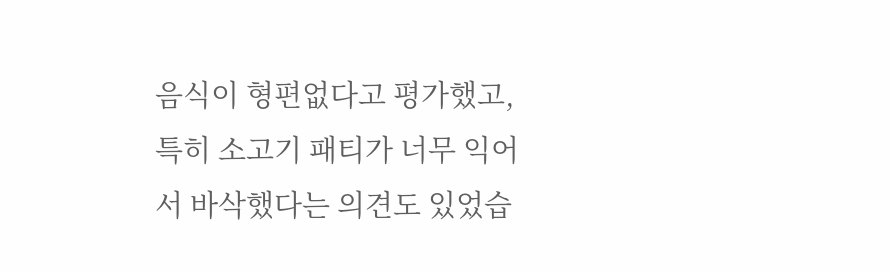음식이 형편없다고 평가했고, 특히 소고기 패티가 너무 익어서 바삭했다는 의견도 있었습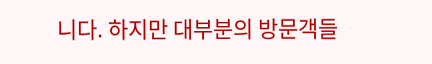니다. 하지만 대부분의 방문객들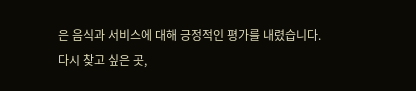은 음식과 서비스에 대해 긍정적인 평가를 내렸습니다.
다시 찾고 싶은 곳,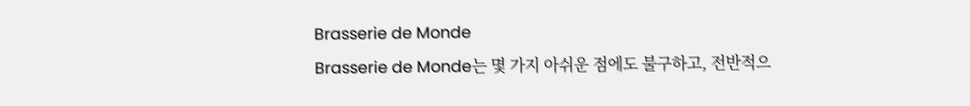Brasserie de Monde
Brasserie de Monde는 몇 가지 아쉬운 점에도 불구하고, 전반적으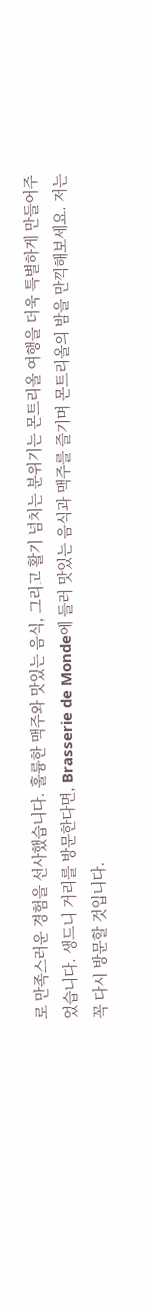로 만족스러운 경험을 선사했습니다. 훌륭한 맥주와 맛있는 음식, 그리고 활기 넘치는 분위기는 몬트리올 여행을 더욱 특별하게 만들어주었습니다. 생드니 거리를 방문한다면, Brasserie de Monde에 들러 맛있는 음식과 맥주를 즐기며 몬트리올의 밤을 만끽해보세요. 저는 꼭 다시 방문할 것입니다.